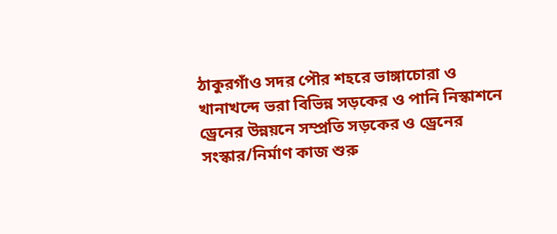ঠাকুরগাঁও সদর পৌর শহরে ভাঙ্গাচোরা ও খানাখন্দে ভরা বিভিন্ন সড়কের ও পানি নিস্কাশনে ড্রেনের উন্নয়নে সম্প্রতি সড়কের ও ড্রেনের সংস্কার/নির্মাণ কাজ শুরু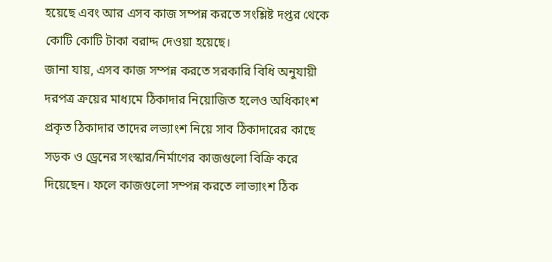হয়েছে এবং আর এসব কাজ সম্পন্ন করতে সংশ্লিষ্ট দপ্তর থেকে কোটি কোটি টাকা বরাদ্দ দেওয়া হয়েছে।
জানা যায়, এসব কাজ সম্পন্ন করতে সরকারি বিধি অনুযায়ী দরপত্র ক্রয়ের মাধ্যমে ঠিকাদার নিয়োজিত হলেও অধিকাংশ প্রকৃত ঠিকাদার তাদের লভ্যাংশ নিয়ে সাব ঠিকাদারের কাছে সড়ক ও ড্রেনের সংস্কার/নির্মাণের কাজগুলো বিক্রি করে দিয়েছেন। ফলে কাজগুলো সম্পন্ন করতে লাভ্যাংশ ঠিক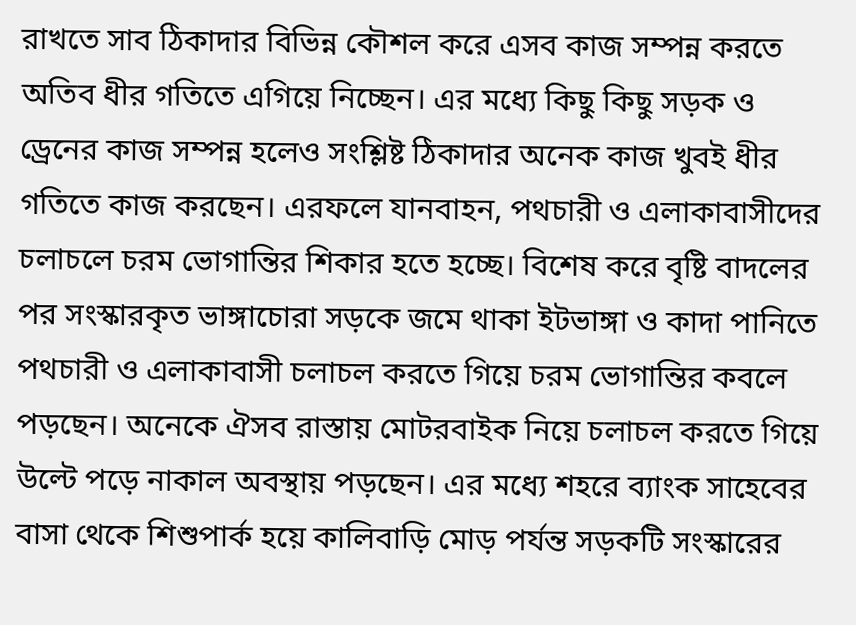রাখতে সাব ঠিকাদার বিভিন্ন কৌশল করে এসব কাজ সম্পন্ন করতে অতিব ধীর গতিতে এগিয়ে নিচ্ছেন। এর মধ্যে কিছু কিছু সড়ক ও ড্রেনের কাজ সম্পন্ন হলেও সংশ্লিষ্ট ঠিকাদার অনেক কাজ খুবই ধীর গতিতে কাজ করছেন। এরফলে যানবাহন, পথচারী ও এলাকাবাসীদের চলাচলে চরম ভোগান্তির শিকার হতে হচ্ছে। বিশেষ করে বৃষ্টি বাদলের পর সংস্কারকৃত ভাঙ্গাচোরা সড়কে জমে থাকা ইটভাঙ্গা ও কাদা পানিতে পথচারী ও এলাকাবাসী চলাচল করতে গিয়ে চরম ভোগান্তির কবলে পড়ছেন। অনেকে ঐসব রাস্তায় মোটরবাইক নিয়ে চলাচল করতে গিয়ে উল্টে পড়ে নাকাল অবস্থায় পড়ছেন। এর মধ্যে শহরে ব্যাংক সাহেবের বাসা থেকে শিশুপার্ক হয়ে কালিবাড়ি মোড় পর্যন্ত সড়কটি সংস্কারের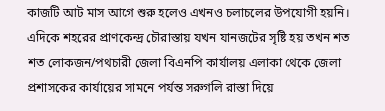কাজটি আট মাস আগে শুরু হলেও এখনও চলাচলের উপযোগী হয়নি। এদিকে শহরের প্রাণকেন্দ্র চৌরাস্তায় যখন যানজটের সৃষ্টি হয় তখন শত শত লোকজন/পথচারী জেলা বিএনপি কার্যালয় এলাকা থেকে জেলা প্রশাসকের কার্যায়ের সামনে পর্যন্ত সরুগলি রাস্তা দিয়ে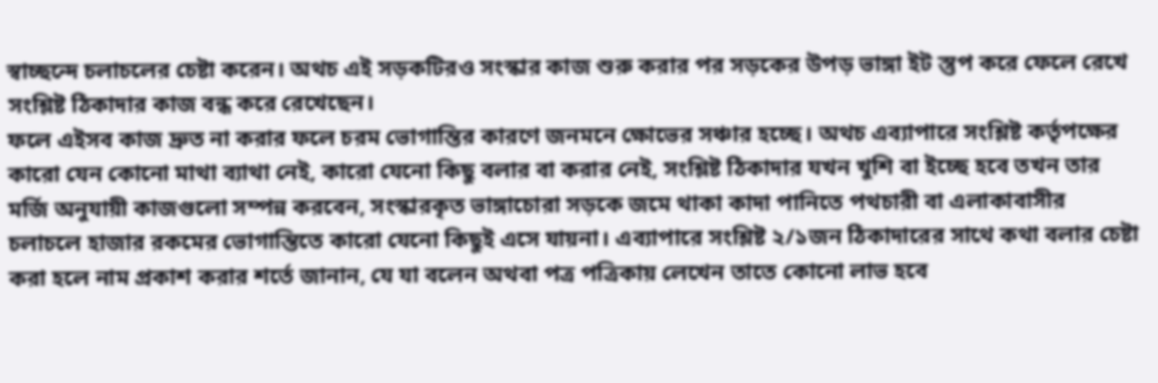স্বাচ্ছন্দে চলাচলের চেষ্টা করেন। অথচ এই সড়কটিরও সংস্কার কাজ শুরু করার পর সড়কের উপড় ভাঙ্গা ইট স্তুপ করে ফেলে রেখে সংশ্লিষ্ট ঠিকাদার কাজ বন্ধ করে রেখেছেন।
ফলে এইসব কাজ দ্রুত না করার ফলে চরম ভোগান্তির কারণে জনমনে ক্ষোভের সঞ্চার হচ্ছে। অথচ এব্যাপারে সংশ্লিষ্ট কর্তৃপক্ষের কারো যেন কোনো মাথা ব্যাথা নেই, কারো যেনো কিছু বলার বা করার নেই, সংশ্লিষ্ট ঠিকাদার যখন খুশি বা ইচ্ছে হবে তখন তার মর্জি অনুযায়ী কাজগুলো সম্পন্ন করবেন, সংস্কারকৃত ভাঙ্গাচোরা সড়কে জমে থাকা কাদা পানিতে পথচারী বা এলাকাবাসীর চলাচলে হাজার রকমের ভোগান্তিতে কারো যেনো কিছুই এসে যায়না। এব্যাপারে সংশ্লিষ্ট ২/১জন ঠিকাদারের সাথে কথা বলার চেষ্টা করা হলে নাম প্রকাশ করার শর্তে জানান, যে যা বলেন অথবা পত্র পত্রিকায় লেখেন তাতে কোনো লাভ হবে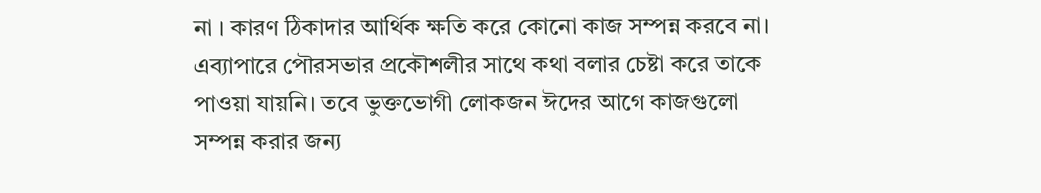না । কারণ ঠিকাদার আর্থিক ক্ষতি করে কোনো কাজ সম্পন্ন করবে না। এব্যাপারে পৌরসভার প্রকৌশলীর সাথে কথা বলার চেষ্টা করে তাকে পাওয়া যায়নি। তবে ভুক্তভোগী লোকজন ঈদের আগে কাজগুলো সম্পন্ন করার জন্য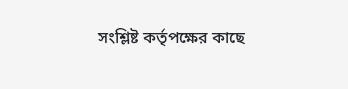সংশ্লিষ্ট কর্তৃপক্ষের কাছে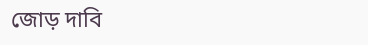জোড় দাবি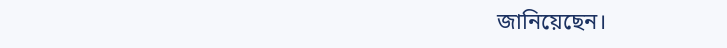জানিয়েছেন।